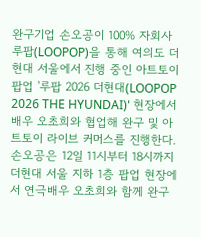완구기업 손오공이 100% 자회사 루팝(LOOPOP)을 통해 여의도 더현대 서울에서 진행 중인 아트토이 팝업 '루팝 2026 더현대(LOOPOP 2026 THE HYUNDAI)' 현장에서 배우 오초희와 협업해 완구 및 아트토이 라이브 커머스를 진행한다.
손오공은 12일 11시부터 18시까지 더현대 서울 지하 1층 팝업 현장에서 연극배우 오초희와 함께 완구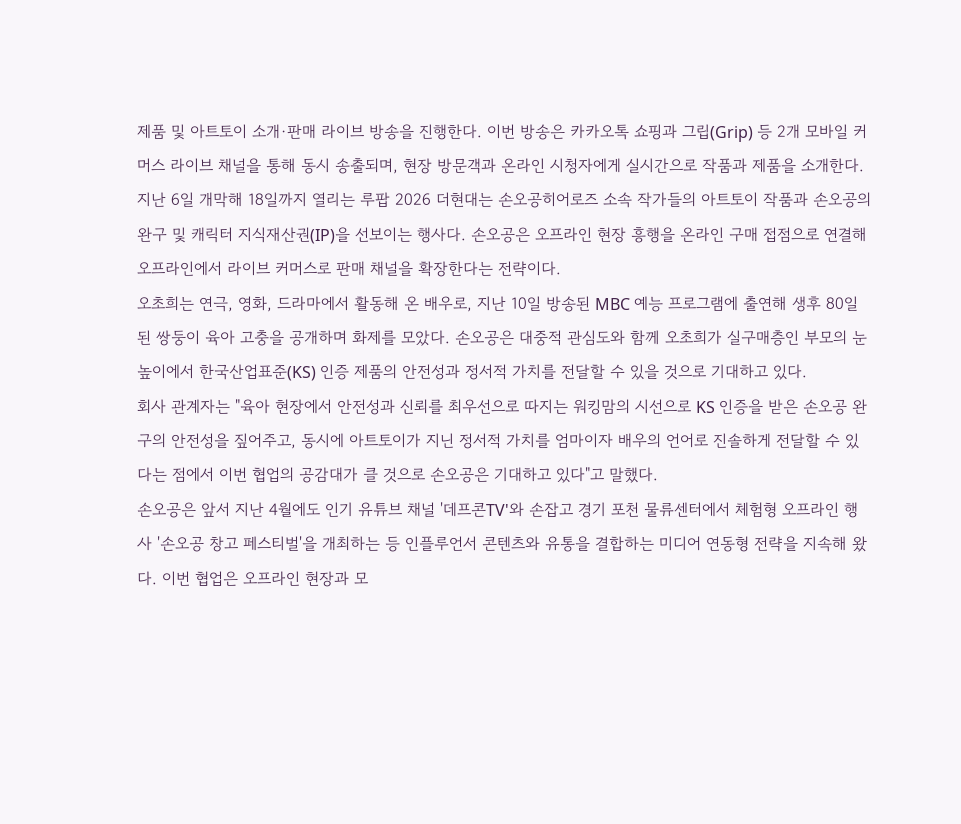제품 및 아트토이 소개·판매 라이브 방송을 진행한다. 이번 방송은 카카오톡 쇼핑과 그립(Grip) 등 2개 모바일 커머스 라이브 채널을 통해 동시 송출되며, 현장 방문객과 온라인 시청자에게 실시간으로 작품과 제품을 소개한다.
지난 6일 개막해 18일까지 열리는 루팝 2026 더현대는 손오공히어로즈 소속 작가들의 아트토이 작품과 손오공의 완구 및 캐릭터 지식재산권(IP)을 선보이는 행사다. 손오공은 오프라인 현장 흥행을 온라인 구매 접점으로 연결해 오프라인에서 라이브 커머스로 판매 채널을 확장한다는 전략이다.
오초희는 연극, 영화, 드라마에서 활동해 온 배우로, 지난 10일 방송된 MBC 예능 프로그램에 출연해 생후 80일 된 쌍둥이 육아 고충을 공개하며 화제를 모았다. 손오공은 대중적 관심도와 함께 오초희가 실구매층인 부모의 눈높이에서 한국산업표준(KS) 인증 제품의 안전성과 정서적 가치를 전달할 수 있을 것으로 기대하고 있다.
회사 관계자는 "육아 현장에서 안전성과 신뢰를 최우선으로 따지는 워킹맘의 시선으로 KS 인증을 받은 손오공 완구의 안전성을 짚어주고, 동시에 아트토이가 지닌 정서적 가치를 엄마이자 배우의 언어로 진솔하게 전달할 수 있다는 점에서 이번 협업의 공감대가 클 것으로 손오공은 기대하고 있다"고 말했다.
손오공은 앞서 지난 4월에도 인기 유튜브 채널 '데프콘TV'와 손잡고 경기 포천 물류센터에서 체험형 오프라인 행사 '손오공 창고 페스티벌'을 개최하는 등 인플루언서 콘텐츠와 유통을 결합하는 미디어 연동형 전략을 지속해 왔다. 이번 협업은 오프라인 현장과 모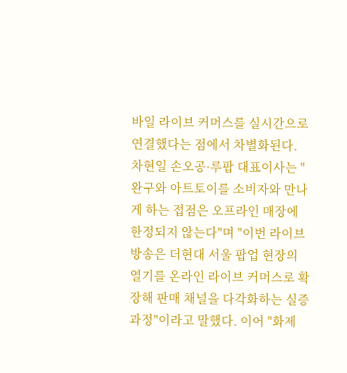바일 라이브 커머스를 실시간으로 연결했다는 점에서 차별화된다.
차현일 손오공·루팝 대표이사는 "완구와 아트토이를 소비자와 만나게 하는 접점은 오프라인 매장에 한정되지 않는다"며 "이번 라이브 방송은 더현대 서울 팝업 현장의 열기를 온라인 라이브 커머스로 확장해 판매 채널을 다각화하는 실증 과정"이라고 말했다. 이어 "화제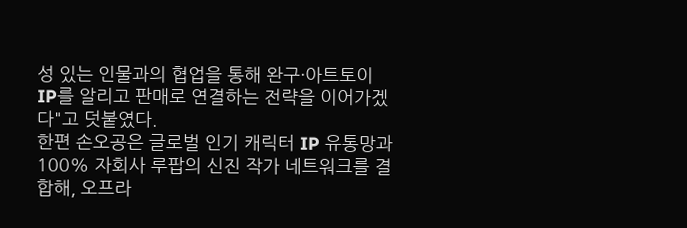성 있는 인물과의 협업을 통해 완구·아트토이 IP를 알리고 판매로 연결하는 전략을 이어가겠다"고 덧붙였다.
한편 손오공은 글로벌 인기 캐릭터 IP 유통망과 100% 자회사 루팝의 신진 작가 네트워크를 결합해, 오프라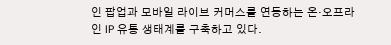인 팝업과 모바일 라이브 커머스를 연동하는 온·오프라인 IP 유통 생태계를 구축하고 있다.